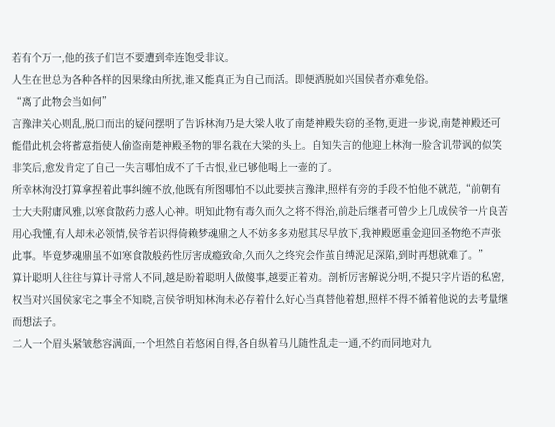若有个万一,他的孩子们岂不要遭到牵连饱受非议。
人生在世总为各种各样的因果缘由所扰,谁又能真正为自己而活。即便洒脱如兴国侯者亦难免俗。
“离了此物会当如何”
言豫津关心则乱,脱口而出的疑问摆明了告诉林洵乃是大梁人收了南楚神殿失窃的圣物,更进一步说,南楚神殿还可能借此机会将蓄意指使人偷盗南楚神殿圣物的罪名栽在大梁的头上。自知失言的他迎上林洵一脸含讥带讽的似笑非笑后,愈发肯定了自己一失言哪怕成不了千古恨,业已够他喝上一壶的了。
所幸林洵没打算拿捏着此事纠缠不放,他既有所图哪怕不以此要挟言豫津,照样有旁的手段不怕他不就范,“前朝有士大夫附庸风雅,以寒食散药力惑人心神。明知此物有毒久而久之将不得治,前赴后继者可曾少上几成侯爷一片良苦用心我懂,有人却未必领情,侯爷若识得倚赖梦魂鼎之人不妨多多劝慰其尽早放下,我神殿愿重金迎回圣物绝不声张此事。毕竟梦魂鼎虽不如寒食散般药性厉害成瘾致命,久而久之终究会作茧自缚泥足深陷,到时再想就难了。”
算计聪明人往往与算计寻常人不同,越是盼着聪明人做傻事,越要正着劝。剖析厉害解说分明,不提只字片语的私密,权当对兴国侯家宅之事全不知晓,言侯爷明知林洵未必存着什么好心当真替他着想,照样不得不循着他说的去考量继而想法子。
二人一个眉头紧皱愁容满面,一个坦然自若悠闲自得,各自纵着马儿随性乱走一通,不约而同地对九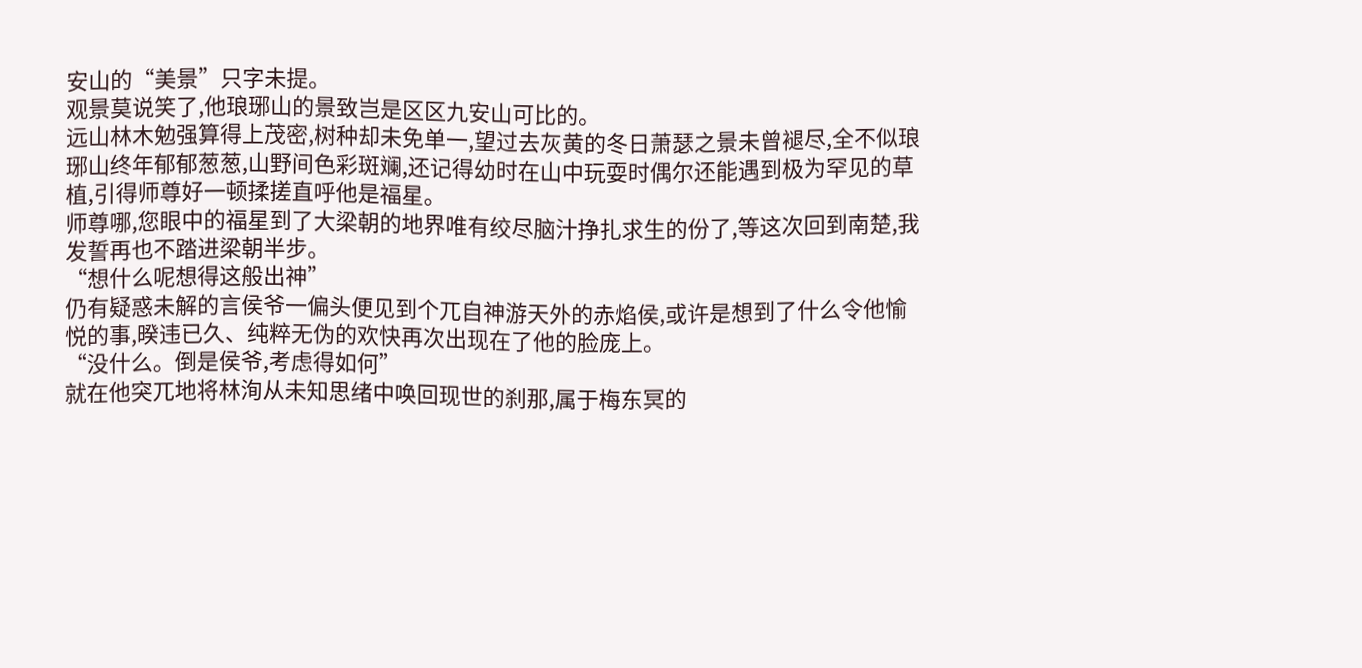安山的“美景”只字未提。
观景莫说笑了,他琅琊山的景致岂是区区九安山可比的。
远山林木勉强算得上茂密,树种却未免单一,望过去灰黄的冬日萧瑟之景未曾褪尽,全不似琅琊山终年郁郁葱葱,山野间色彩斑斓,还记得幼时在山中玩耍时偶尔还能遇到极为罕见的草植,引得师尊好一顿揉搓直呼他是福星。
师尊哪,您眼中的福星到了大梁朝的地界唯有绞尽脑汁挣扎求生的份了,等这次回到南楚,我发誓再也不踏进梁朝半步。
“想什么呢想得这般出神”
仍有疑惑未解的言侯爷一偏头便见到个兀自神游天外的赤焰侯,或许是想到了什么令他愉悦的事,暌违已久、纯粹无伪的欢快再次出现在了他的脸庞上。
“没什么。倒是侯爷,考虑得如何”
就在他突兀地将林洵从未知思绪中唤回现世的刹那,属于梅东冥的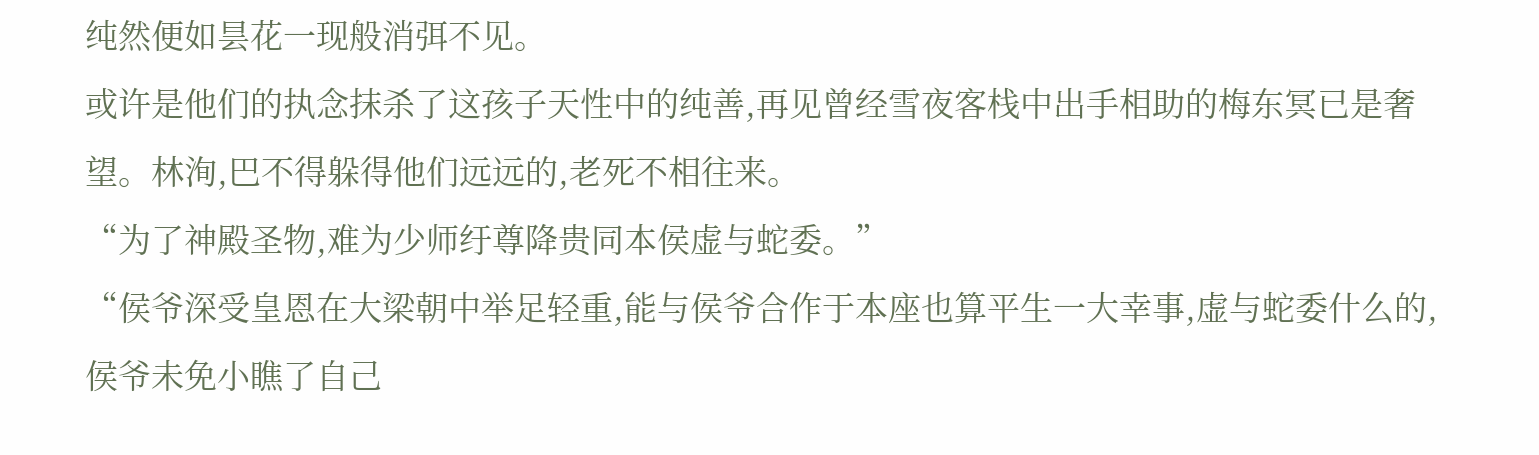纯然便如昙花一现般消弭不见。
或许是他们的执念抹杀了这孩子天性中的纯善,再见曾经雪夜客栈中出手相助的梅东冥已是奢望。林洵,巴不得躲得他们远远的,老死不相往来。
“为了神殿圣物,难为少师纡尊降贵同本侯虚与蛇委。”
“侯爷深受皇恩在大梁朝中举足轻重,能与侯爷合作于本座也算平生一大幸事,虚与蛇委什么的,侯爷未免小瞧了自己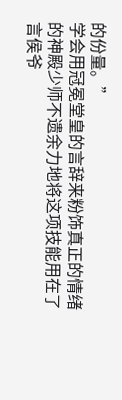的份量。”
学会用冠冕堂皇的言辞来粉饰真正的情绪的神殿少师不遗余力地将这项技能用在了言侯爷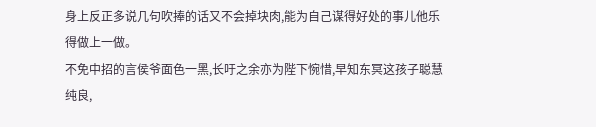身上反正多说几句吹捧的话又不会掉块肉,能为自己谋得好处的事儿他乐得做上一做。
不免中招的言侯爷面色一黑,长吁之余亦为陛下惋惜,早知东冥这孩子聪慧纯良,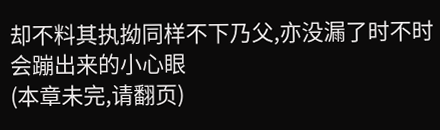却不料其执拗同样不下乃父,亦没漏了时不时会蹦出来的小心眼
(本章未完,请翻页)